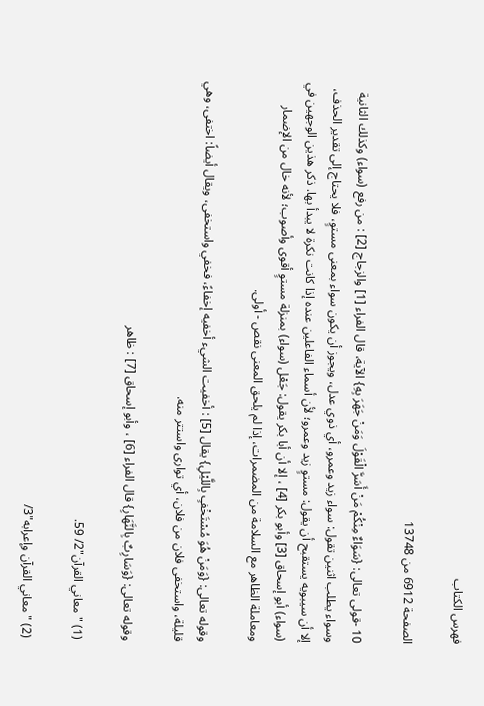فهرس الكتاب

الصفحة 6912 من 13748

10 -قولى تعالى: {سَوَاءٌ مِنْكُمْ مَنْ أَسَرَّ الْقَوْلَ وَمَنْ جَهَرَ بِهِ} الآية، قال الفراء [1] والزجاج [2] : من رفع (سواء) وكذلك الثانية وسواء يطلب اثنين تقول: سواء زيد وعمرو، أي ذوي عدل، ويجوز أن يكون سواء بمعنى مستوٍ، فلا يحتاج إلى تقدير الحذف، إلا أن سيبويه يستقبح أن يقول: مستوٍ زيد وعمرو؛ لأن أسماء الفاعلين عنده إذا كانت نكرة لا يبدأ بها. ذكر هذين الوجهين في (سواء) أبو إسحاق [3] وأبو بكر [4] ، إلا أن أبا بكر يقول: جَعْل (سواء) بمنزلة مستوٍ أقوى وأصوب؛ لأنه خال من الإضمار ومعاملة الظاهر مع السلامة من المضمرات، إذا لم يلحق المعنى نقص - أولى.

وقوله تعالى: {وَمَنْ هُوَ مُسْتَخْفٍ بِاللَّيْلِ} يقال [5] : أخفيت الشيء أخفيه إخفاءً، فخفي واستخفى، ويقال أيضاً: اختفى، وهي قليلة، واستخفى فلان من فلان، أي توارى واستتر منه.

وقوله تعالى: {وَسَارِبٌ بِالنَّهَارِ} قال الفراء [6] ، وأبو إسحاق [7] : ظاهر

(1) "معاني القرآن"2/ 59.

(2) "معاني القرآن وإعرابه"3/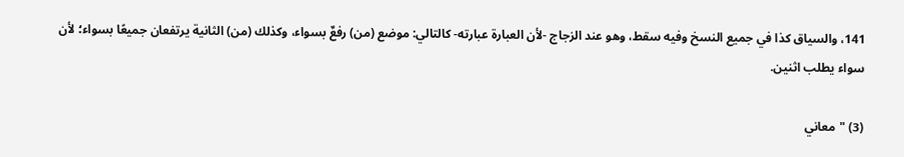141، والسياق كذا في جميع النسخ وفيه سقط، وهو عند الزجاج -لأن العبارة عبارته- كالتالي: موضع (من) رفعٌ بسواء، وكذلك (من) الثانية يرتفعان جميعًا بسواء؛ لأن سواء يطلب اثنين.

(3) "معاني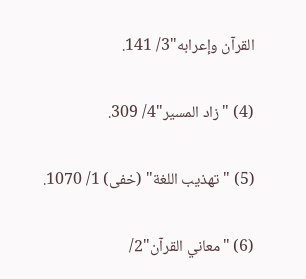القرآن وإعرابه"3/ 141.

(4) "زاد المسير"4/ 309.

(5) "تهذيب اللغة" (خفى) 1/ 1070.

(6) "معاني القرآن"2/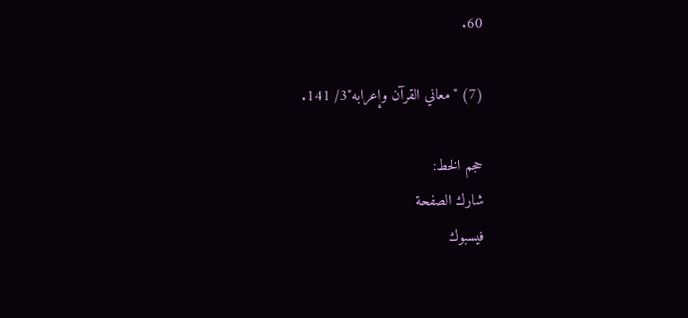60.

(7) "معاني القرآن وإعرابه"3/ 141.

حجم الخط:
شارك الصفحة
فيسبوك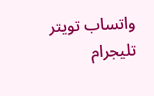واتساب تويتر تليجرام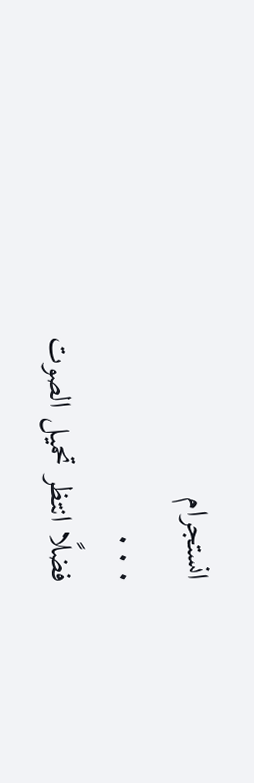انستجرام
. . .
فضلًا انتظر تحميل الصوت